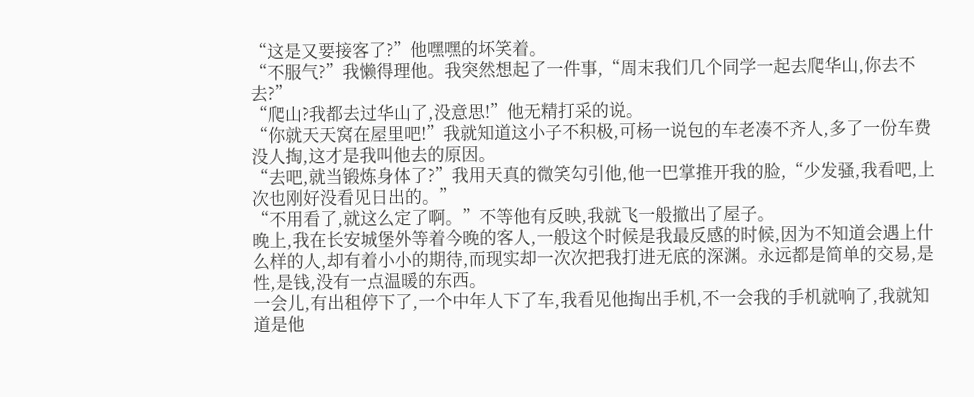“这是又要接客了?”他嘿嘿的坏笑着。
“不服气?”我懒得理他。我突然想起了一件事,“周末我们几个同学一起去爬华山,你去不去?”
“爬山?我都去过华山了,没意思!”他无精打采的说。
“你就天天窝在屋里吧!”我就知道这小子不积极,可杨一说包的车老凑不齐人,多了一份车费没人掏,这才是我叫他去的原因。
“去吧,就当锻炼身体了?”我用天真的微笑勾引他,他一巴掌推开我的脸,“少发骚,我看吧,上次也刚好没看见日出的。”
“不用看了,就这么定了啊。”不等他有反映,我就飞一般撤出了屋子。
晚上,我在长安城堡外等着今晚的客人,一般这个时候是我最反感的时候,因为不知道会遇上什么样的人,却有着小小的期待,而现实却一次次把我打进无底的深渊。永远都是简单的交易,是性,是钱,没有一点温暖的东西。
一会儿,有出租停下了,一个中年人下了车,我看见他掏出手机,不一会我的手机就响了,我就知道是他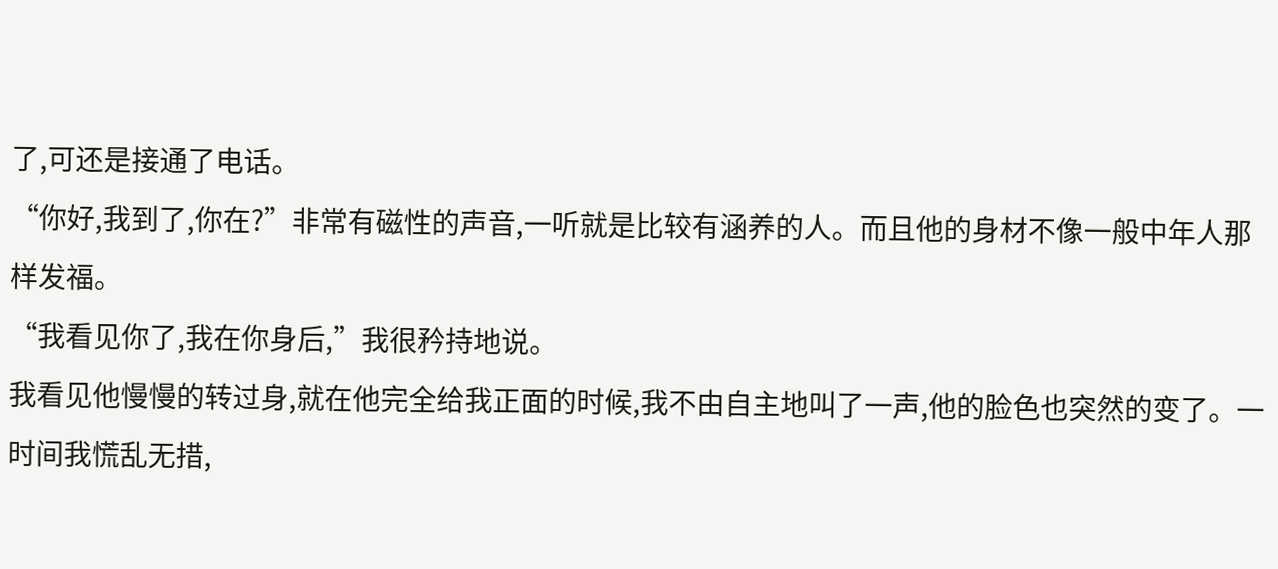了,可还是接通了电话。
“你好,我到了,你在?”非常有磁性的声音,一听就是比较有涵养的人。而且他的身材不像一般中年人那样发福。
“我看见你了,我在你身后,”我很矜持地说。
我看见他慢慢的转过身,就在他完全给我正面的时候,我不由自主地叫了一声,他的脸色也突然的变了。一时间我慌乱无措,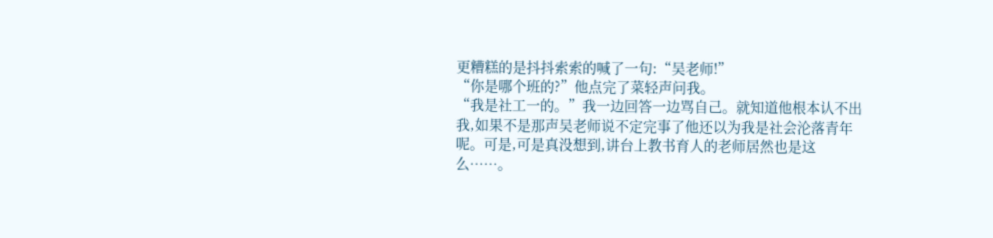更糟糕的是抖抖索索的喊了一句:“吴老师!”
“你是哪个班的?”他点完了菜轻声问我。
“我是社工一的。”我一边回答一边骂自己。就知道他根本认不出我,如果不是那声吴老师说不定完事了他还以为我是社会沦落青年呢。可是,可是真没想到,讲台上教书育人的老师居然也是这么……。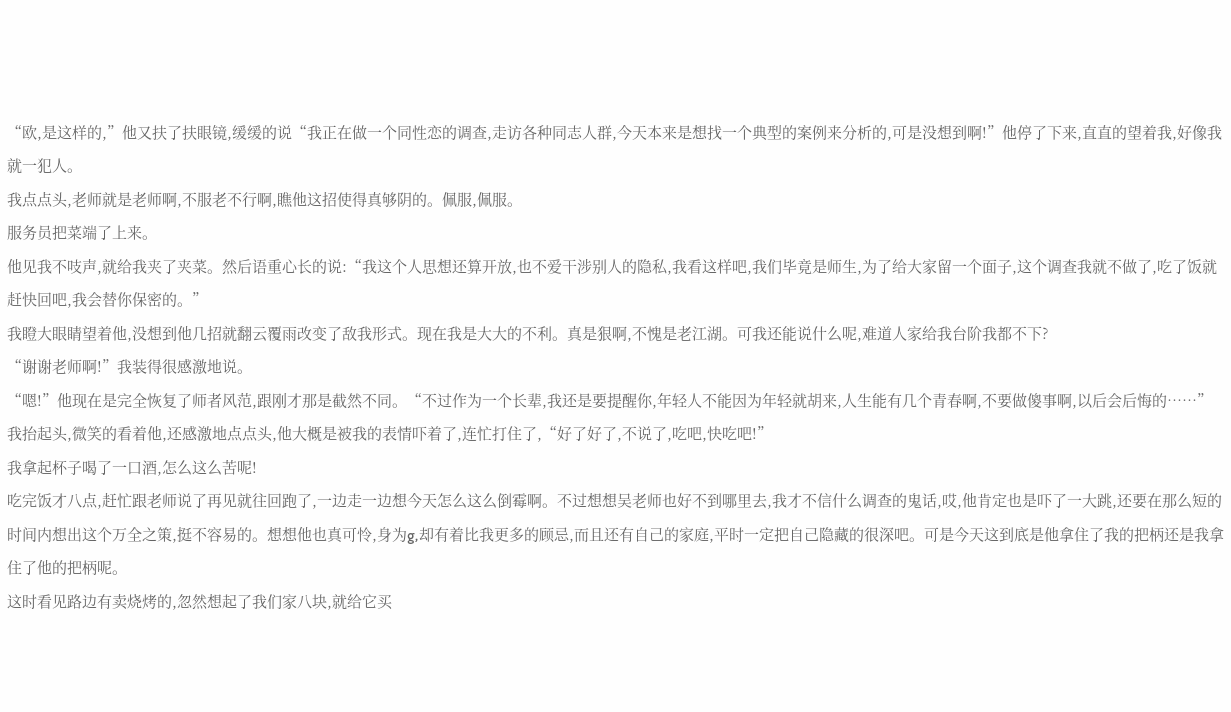“欧,是这样的,”他又扶了扶眼镜,缓缓的说“我正在做一个同性恋的调查,走访各种同志人群,今天本来是想找一个典型的案例来分析的,可是没想到啊!”他停了下来,直直的望着我,好像我就一犯人。
我点点头,老师就是老师啊,不服老不行啊,瞧他这招使得真够阴的。佩服,佩服。
服务员把菜端了上来。
他见我不吱声,就给我夹了夹菜。然后语重心长的说:“我这个人思想还算开放,也不爱干涉别人的隐私,我看这样吧,我们毕竟是师生,为了给大家留一个面子,这个调查我就不做了,吃了饭就赶快回吧,我会替你保密的。”
我瞪大眼睛望着他,没想到他几招就翻云覆雨改变了敌我形式。现在我是大大的不利。真是狠啊,不愧是老江湖。可我还能说什么呢,难道人家给我台阶我都不下?
“谢谢老师啊!”我装得很感激地说。
“嗯!”他现在是完全恢复了师者风范,跟刚才那是截然不同。“不过作为一个长辈,我还是要提醒你,年轻人不能因为年轻就胡来,人生能有几个青春啊,不要做傻事啊,以后会后悔的……”
我抬起头,微笑的看着他,还感激地点点头,他大概是被我的表情吓着了,连忙打住了,“好了好了,不说了,吃吧,快吃吧!”
我拿起杯子喝了一口酒,怎么这么苦呢!
吃完饭才八点,赶忙跟老师说了再见就往回跑了,一边走一边想今天怎么这么倒霉啊。不过想想吴老师也好不到哪里去,我才不信什么调查的鬼话,哎,他肯定也是吓了一大跳,还要在那么短的时间内想出这个万全之策,挺不容易的。想想他也真可怜,身为g,却有着比我更多的顾忌,而且还有自己的家庭,平时一定把自己隐藏的很深吧。可是今天这到底是他拿住了我的把柄还是我拿住了他的把柄呢。
这时看见路边有卖烧烤的,忽然想起了我们家八块,就给它买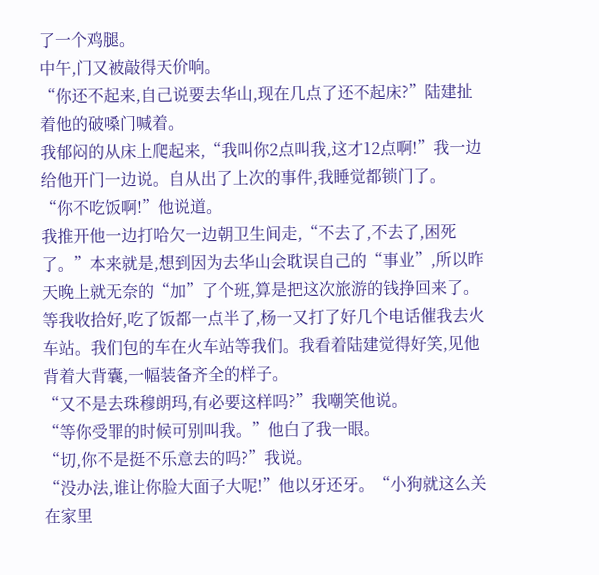了一个鸡腿。
中午,门又被敲得天价响。
“你还不起来,自己说要去华山,现在几点了还不起床?”陆建扯着他的破嗓门喊着。
我郁闷的从床上爬起来,“我叫你2点叫我,这才12点啊!”我一边给他开门一边说。自从出了上次的事件,我睡觉都锁门了。
“你不吃饭啊!”他说道。
我推开他一边打哈欠一边朝卫生间走,“不去了,不去了,困死了。”本来就是,想到因为去华山会耽误自己的“事业”,所以昨天晚上就无奈的“加”了个班,算是把这次旅游的钱挣回来了。
等我收拾好,吃了饭都一点半了,杨一又打了好几个电话催我去火车站。我们包的车在火车站等我们。我看着陆建觉得好笑,见他背着大背囊,一幅装备齐全的样子。
“又不是去珠穆朗玛,有必要这样吗?”我嘲笑他说。
“等你受罪的时候可别叫我。”他白了我一眼。
“切,你不是挺不乐意去的吗?”我说。
“没办法,谁让你脸大面子大呢!”他以牙还牙。“小狗就这么关在家里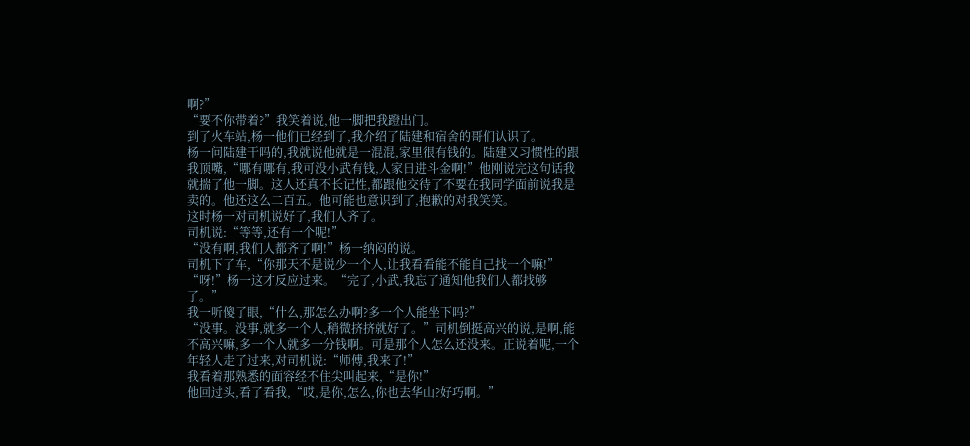啊?”
“要不你带着?”我笑着说,他一脚把我蹬出门。
到了火车站,杨一他们已经到了,我介绍了陆建和宿舍的哥们认识了。
杨一问陆建干吗的,我就说他就是一混混,家里很有钱的。陆建又习惯性的跟我顶嘴,“哪有哪有,我可没小武有钱,人家日进斗金啊!”他刚说完这句话我就揣了他一脚。这人还真不长记性,都跟他交待了不要在我同学面前说我是卖的。他还这么二百五。他可能也意识到了,抱歉的对我笑笑。
这时杨一对司机说好了,我们人齐了。
司机说:“等等,还有一个呢!”
“没有啊,我们人都齐了啊!”杨一纳闷的说。
司机下了车,“你那天不是说少一个人,让我看看能不能自己找一个嘛!”
“呀!”杨一这才反应过来。“完了,小武,我忘了通知他我们人都找够了。”
我一听傻了眼,“什么,那怎么办啊?多一个人能坐下吗?”
“没事。没事,就多一个人,稍微挤挤就好了。”司机倒挺高兴的说,是啊,能不高兴嘛,多一个人就多一分钱啊。可是那个人怎么还没来。正说着呢,一个年轻人走了过来,对司机说:“师傅,我来了!”
我看着那熟悉的面容经不住尖叫起来,“是你!”
他回过头,看了看我,“哎,是你,怎么,你也去华山?好巧啊。”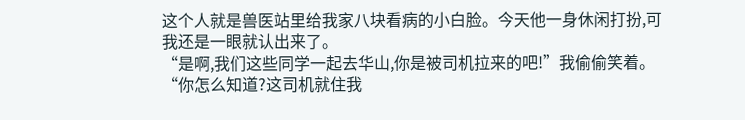这个人就是兽医站里给我家八块看病的小白脸。今天他一身休闲打扮,可我还是一眼就认出来了。
“是啊,我们这些同学一起去华山,你是被司机拉来的吧!”我偷偷笑着。
“你怎么知道?这司机就住我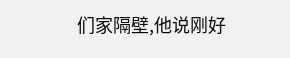们家隔壁,他说刚好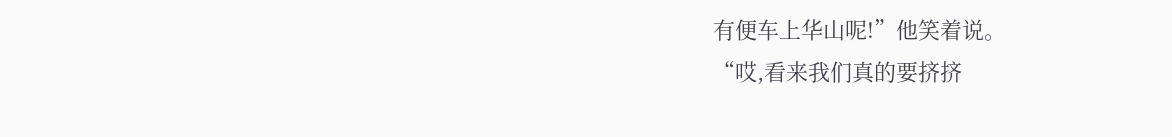有便车上华山呢!”他笑着说。
“哎,看来我们真的要挤挤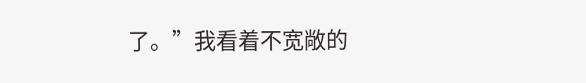了。”我看着不宽敞的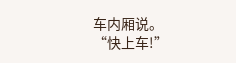车内厢说。
“快上车!”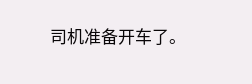司机准备开车了。